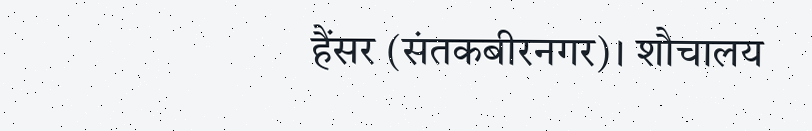हैंसर (संतकबीरनगर)। शौचालय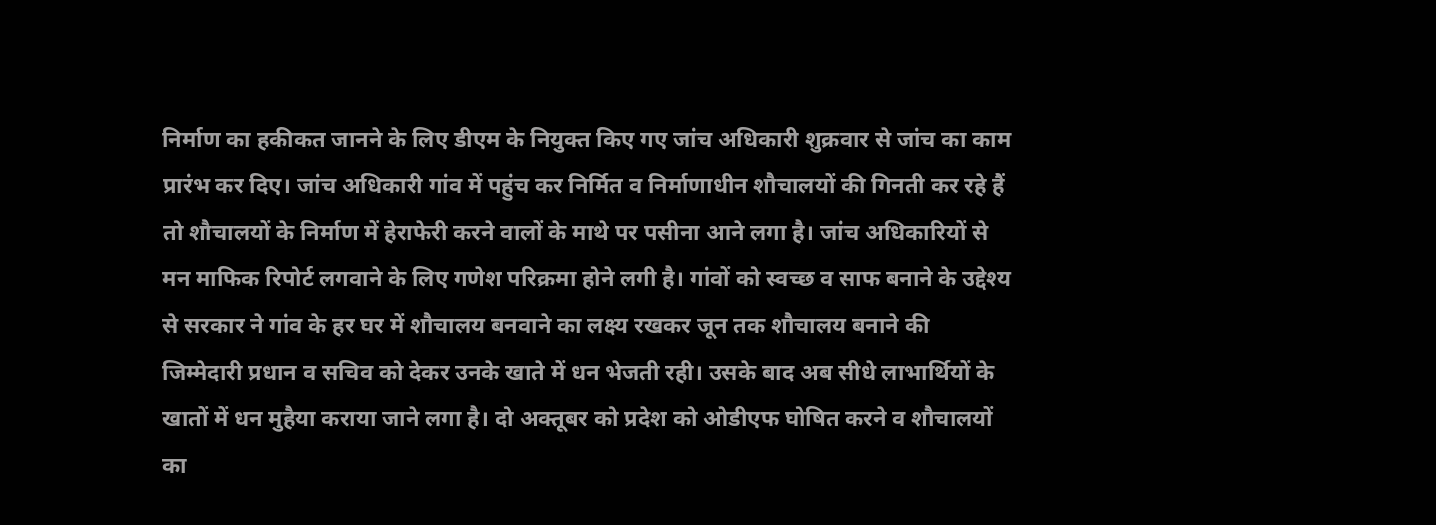निर्माण का हकीकत जानने के लिए डीएम के नियुक्त किए गए जांच अधिकारी शुक्रवार से जांच का काम प्रारंभ कर दिए। जांच अधिकारी गांव में पहुंच कर निर्मित व निर्माणाधीन शौचालयों की गिनती कर रहे हैं तो शौचालयों के निर्माण में हेराफेरी करने वालों के माथे पर पसीना आने लगा है। जांच अधिकारियों से मन माफिक रिपोर्ट लगवाने के लिए गणेश परिक्रमा होने लगी है। गांवों को स्वच्छ व साफ बनाने के उद्देश्य से सरकार ने गांव के हर घर में शौचालय बनवाने का लक्ष्य रखकर जून तक शौचालय बनाने की जिम्मेदारी प्रधान व सचिव को देकर उनके खाते में धन भेजती रही। उसके बाद अब सीधे लाभार्थियों के खातों में धन मुहैया कराया जाने लगा है। दो अक्तूबर को प्रदेश को ओडीएफ घोषित करने व शौचालयों का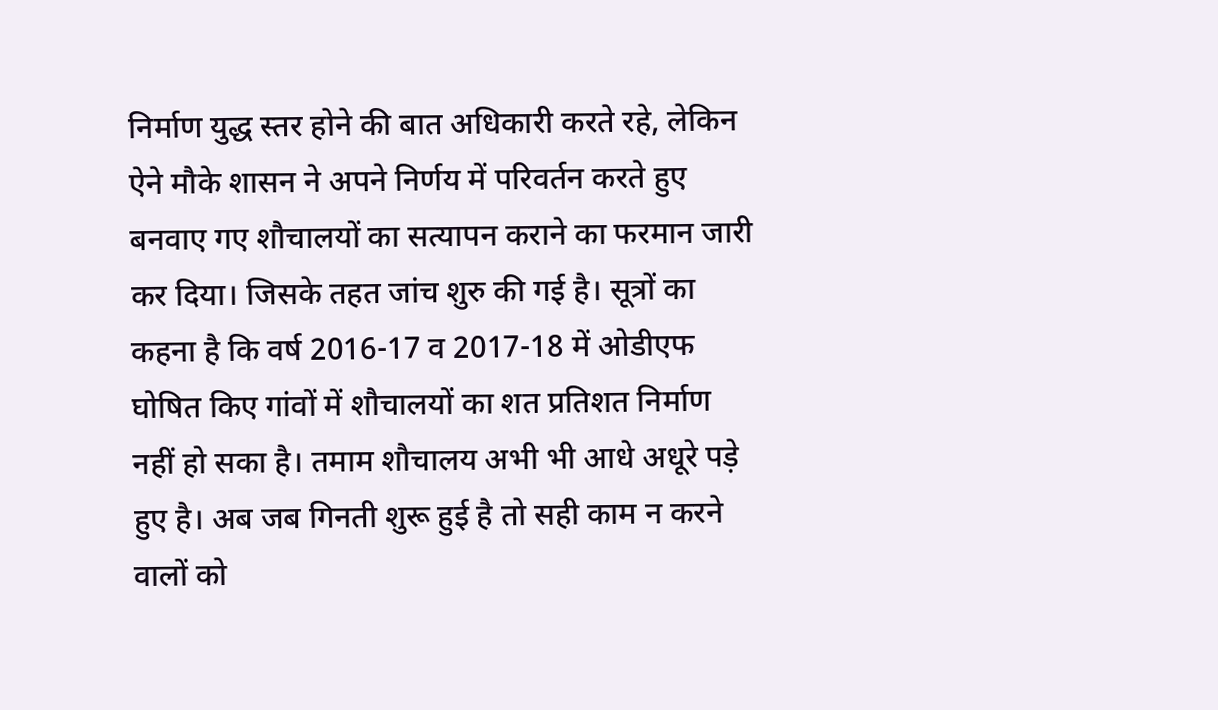निर्माण युद्ध स्तर होने की बात अधिकारी करते रहे, लेकिन ऐने मौके शासन ने अपने निर्णय में परिवर्तन करते हुए बनवाए गए शौचालयों का सत्यापन कराने का फरमान जारी कर दिया। जिसके तहत जांच शुरु की गई है। सूत्रों का कहना है कि वर्ष 2016-17 व 2017-18 में ओडीएफ घोषित किए गांवों में शौचालयों का शत प्रतिशत निर्माण नहीं हो सका है। तमाम शौचालय अभी भी आधे अधूरे पड़े हुए है। अब जब गिनती शुरू हुई है तो सही काम न करने वालों को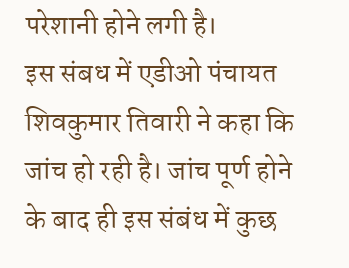परेशानी होने लगी है।
इस संबध में एडीओ पंचायत शिवकुमार तिवारी ने कहा कि जांच हो रही है। जांच पूर्ण होने के बाद ही इस संबंध में कुछ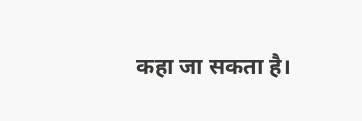कहा जा सकता है।